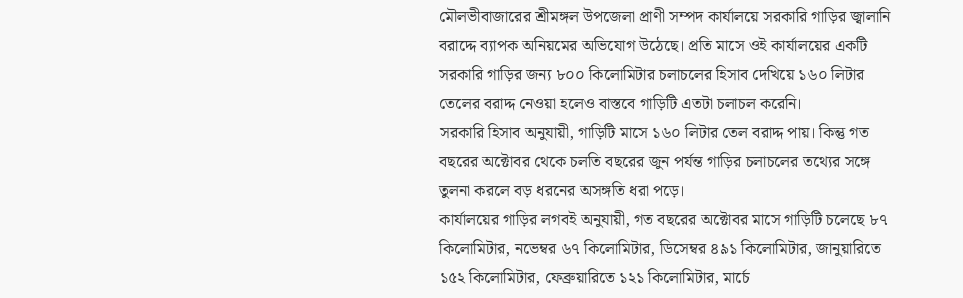মৌলভীবাজারের শ্রীমঙ্গল উপজেলা প্রাণী সম্পদ কার্যালয়ে সরকারি গাড়ির জ্বালানি বরাদ্দে ব্যাপক অনিয়মের অভিযোগ উঠেছে। প্রতি মাসে ওই কার্যালয়ের একটি সরকারি গাড়ির জন্য ৮০০ কিলোমিটার চলাচলের হিসাব দেখিয়ে ১৬০ লিটার তেলের বরাদ্দ নেওয়া হলেও বাস্তবে গাড়িটি এতটা চলাচল করেনি।
সরকারি হিসাব অনুযায়ী, গাড়িটি মাসে ১৬০ লিটার তেল বরাদ্দ পায়। কিন্তু গত বছরের অক্টোবর থেকে চলতি বছরের জুন পর্যন্ত গাড়ির চলাচলের তথ্যের সঙ্গে তুলনা করলে বড় ধরনের অসঙ্গতি ধরা পড়ে।
কার্যালয়ের গাড়ির লগবই অনুযায়ী, গত বছরের অক্টোবর মাসে গাড়িটি চলেছে ৮৭ কিলোমিটার, নভেম্বর ৬৭ কিলোমিটার, ডিসেম্বর ৪৯১ কিলোমিটার, জানুয়ারিতে ১৫২ কিলোমিটার, ফেব্রুয়ারিতে ১২১ কিলোমিটার, মার্চে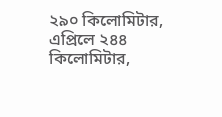২৯০ কিলোমিটার, এপ্রিলে ২৪৪ কিলোমিটার,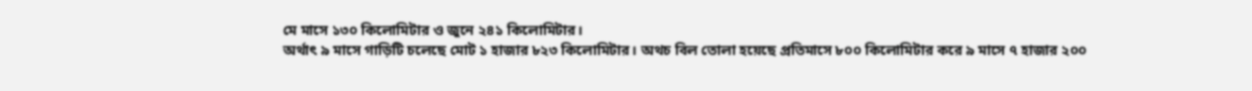মে মাসে ১৩০ কিলোমিটার ও জুনে ২৪১ কিলোমিটার।
অর্থাৎ ৯ মাসে গাড়িটি চলেছে মোট ১ হাজার ৮২৩ কিলোমিটার। অথচ বিল তোলা হয়েছে প্রতিমাসে ৮০০ কিলোমিটার করে ৯ মাসে ৭ হাজার ২০০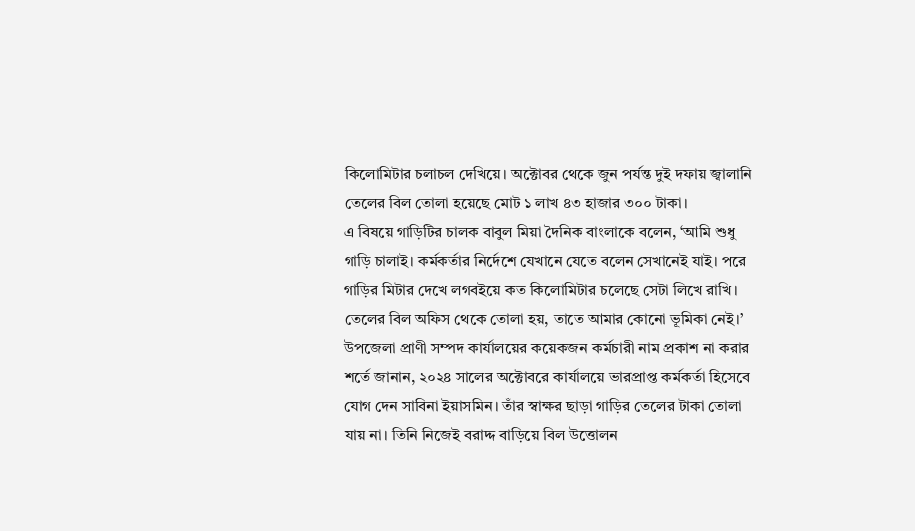কিলোমিটার চলাচল দেখিয়ে। অক্টোবর থেকে জুন পর্যন্ত দুই দফায় জ্বালানি তেলের বিল তোলা হয়েছে মোট ১ লাখ ৪৩ হাজার ৩০০ টাকা।
এ বিষয়ে গাড়িটির চালক বাবুল মিয়া দৈনিক বাংলাকে বলেন, ‘আমি শুধু গাড়ি চালাই। কর্মকর্তার নির্দেশে যেখানে যেতে বলেন সেখানেই যাই। পরে গাড়ির মিটার দেখে লগবইয়ে কত কিলোমিটার চলেছে সেটা লিখে রাখি। তেলের বিল অফিস থেকে তোলা হয়, তাতে আমার কোনো ভূমিকা নেই।’
উপজেলা প্রাণী সম্পদ কার্যালয়ের কয়েকজন কর্মচারী নাম প্রকাশ না করার শর্তে জানান, ২০২৪ সালের অক্টোবরে কার্যালয়ে ভারপ্রাপ্ত কর্মকর্তা হিসেবে যোগ দেন সাবিনা ইয়াসমিন। তাঁর স্বাক্ষর ছাড়া গাড়ির তেলের টাকা তোলা যায় না। তিনি নিজেই বরাদ্দ বাড়িয়ে বিল উত্তোলন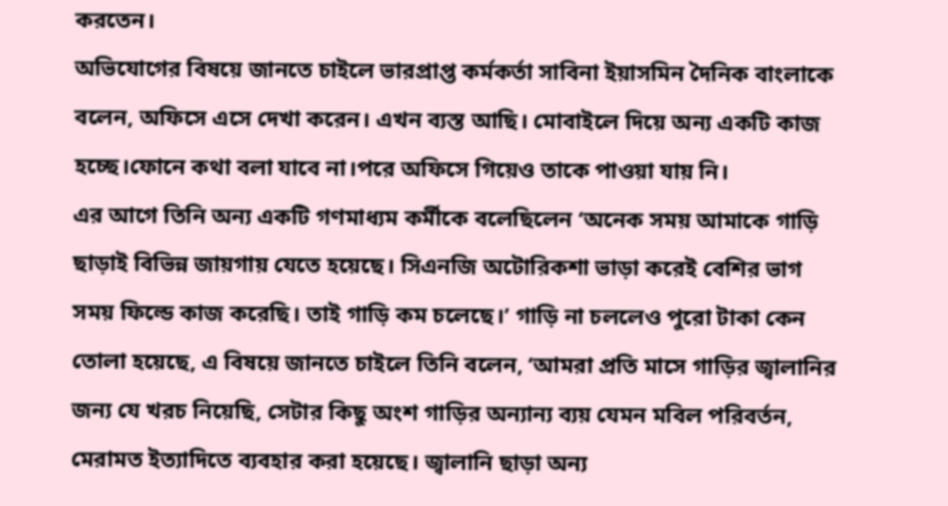করতেন।
অভিযোগের বিষয়ে জানতে চাইলে ভারপ্রাপ্ত কর্মকর্তা সাবিনা ইয়াসমিন দৈনিক বাংলাকে বলেন, অফিসে এসে দেখা করেন। এখন ব্যস্ত আছি। মোবাইলে দিয়ে অন্য একটি কাজ হচ্ছে।ফোনে কথা বলা যাবে না।পরে অফিসে গিয়েও তাকে পাওয়া যায় নি।
এর আগে তিনি অন্য একটি গণমাধ্যম কর্মীকে বলেছিলেন ‘অনেক সময় আমাকে গাড়ি ছাড়াই বিভিন্ন জায়গায় যেতে হয়েছে। সিএনজি অটোরিকশা ভাড়া করেই বেশির ভাগ সময় ফিল্ডে কাজ করেছি। তাই গাড়ি কম চলেছে।’ গাড়ি না চললেও পুরো টাকা কেন তোলা হয়েছে, এ বিষয়ে জানতে চাইলে তিনি বলেন, ‘আমরা প্রতি মাসে গাড়ির জ্বালানির জন্য যে খরচ নিয়েছি, সেটার কিছু অংশ গাড়ির অন্যান্য ব্যয় যেমন মবিল পরিবর্তন, মেরামত ইত্যাদিতে ব্যবহার করা হয়েছে। জ্বালানি ছাড়া অন্য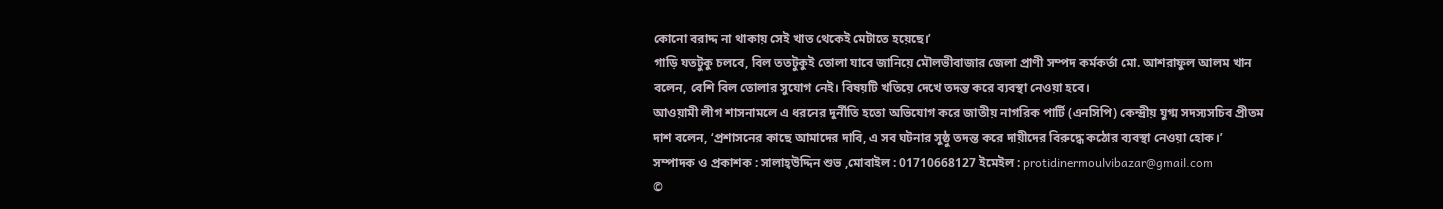কোনো বরাদ্দ না থাকায় সেই খাত থেকেই মেটাতে হয়েছে।’
গাড়ি যতটুকু চলবে, বিল ততটুকুই তোলা যাবে জানিয়ে মৌলভীবাজার জেলা প্রাণী সম্পদ কর্মকর্তা মো. আশরাফুল আলম খান বলেন, বেশি বিল তোলার সুযোগ নেই। বিষয়টি খতিয়ে দেখে তদন্ত করে ব্যবস্থা নেওয়া হবে।
আওয়ামী লীগ শাসনামলে এ ধরনের দুর্নীতি হতো অভিযোগ করে জাতীয় নাগরিক পার্টি (এনসিপি) কেন্দ্রীয় যুগ্ম সদস্যসচিব প্রীতম দাশ বলেন, ‘প্রশাসনের কাছে আমাদের দাবি, এ সব ঘটনার সুষ্ঠু তদন্ত করে দায়ীদের বিরুদ্ধে কঠোর ব্যবস্থা নেওয়া হোক।’
সম্পাদক ও প্রকাশক : সালাহ্উদ্দিন শুভ ,মোবাইল : 01710668127 ইমেইল : protidinermoulvibazar@gmail.com
©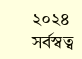২০২৪ সর্বস্বত্ব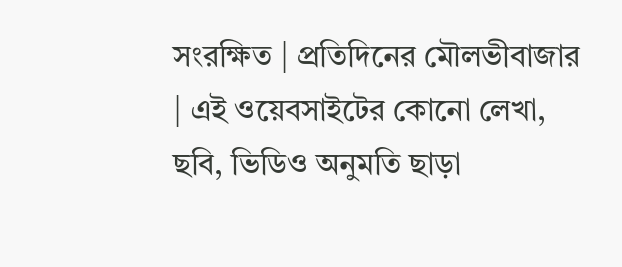সংরক্ষিত | প্রতিদিনের মৌলভীবাজার | এই ওয়েবসাইটের কোনো লেখা, ছবি, ভিডিও অনুমতি ছাড়া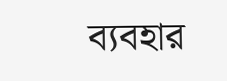ব্যবহার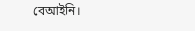বেআইনি।